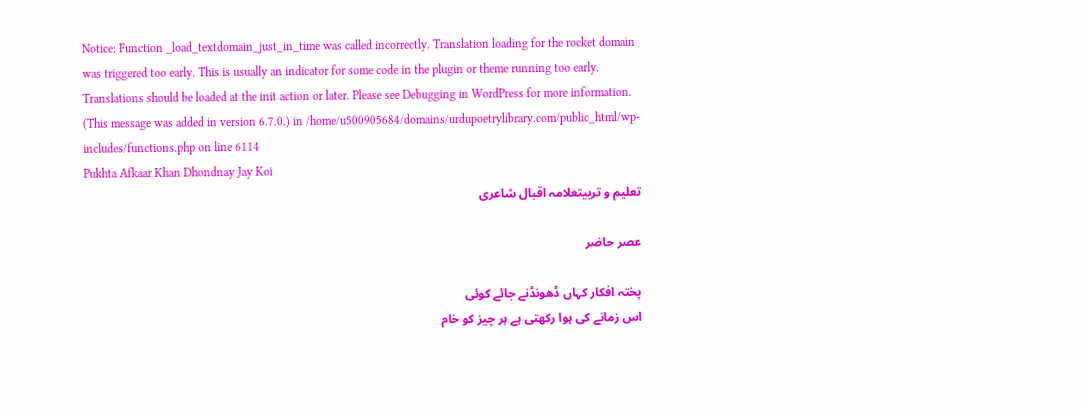Notice: Function _load_textdomain_just_in_time was called incorrectly. Translation loading for the rocket domain was triggered too early. This is usually an indicator for some code in the plugin or theme running too early. Translations should be loaded at the init action or later. Please see Debugging in WordPress for more information. (This message was added in version 6.7.0.) in /home/u500905684/domains/urdupoetrylibrary.com/public_html/wp-includes/functions.php on line 6114
Pukhta Afkaar Khan Dhondnay Jay Koi
تعلیم و تربیتعلامہ اقبال شاعری

عصر حاضر

پختہ افکار کہاں ڈھونڈنے جائے کوئی
اس زمانے کی ہوا رکھتی ہے ہر چیز کو خام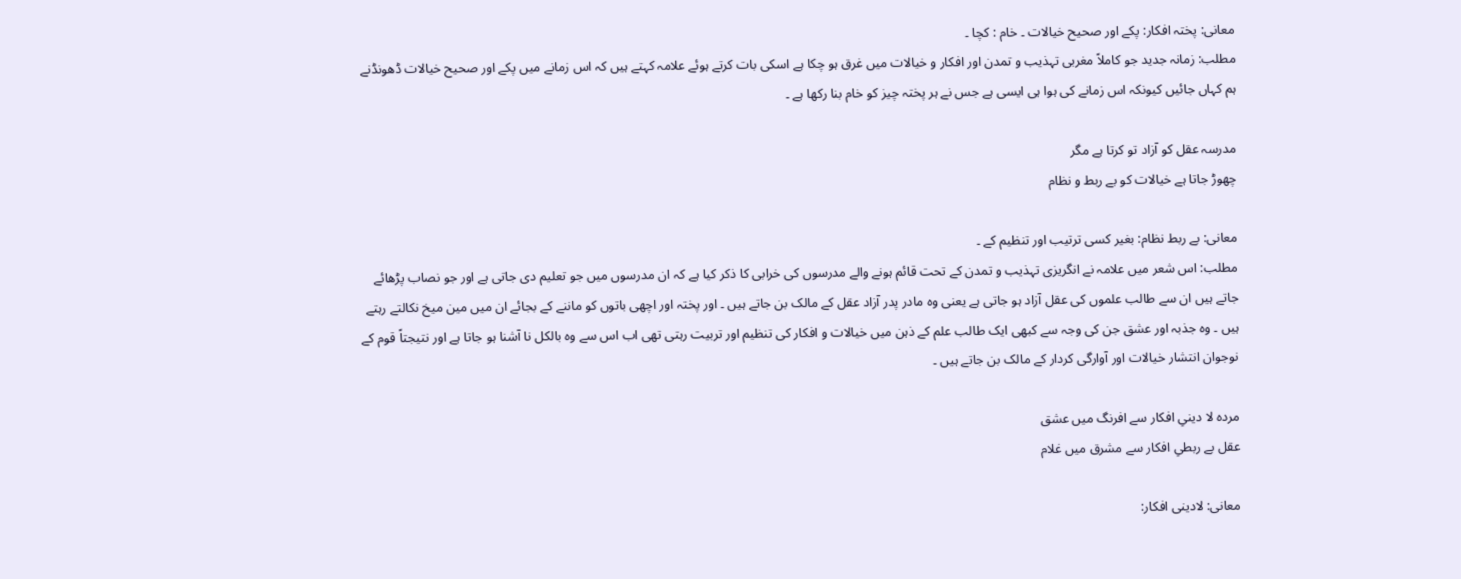معانی: پختہ افکار: پکے اور صحیح خیالات ۔ خام : کچا ۔
مطلب: زمانہ جدید جو کاملاً مغربی تہذیب و تمدن اور افکار و خیالات میں غرق ہو چکا ہے اسکی بات کرتے ہوئے علامہ کہتے ہیں کہ اس زمانے میں پکے اور صحیح خیالات ڈھونڈنے ہم کہاں جائیں کیونکہ اس زمانے کی ہوا ہی ایسی ہے جس نے ہر پختہ چیز کو خام بنا رکھا ہے ۔

مدرسہ عقل کو آزاد تو کرتا ہے مگر
چھوڑ جاتا ہے خیالات کو بے ربط و نظام

معانی: بے ربط نظام: بغیر کسی ترتیب اور تنظیم کے ۔
مطلب: اس شعر میں علامہ نے انگریزی تہذیب و تمدن کے تحت قائم ہونے والے مدرسوں کی خرابی کا ذکر کیا ہے کہ ان مدرسوں میں جو تعلیم دی جاتی ہے اور جو نصاب پڑھائے جاتے ہیں ان سے طالب علموں کی عقل آزاد ہو جاتی ہے یعنی وہ مادر پدر آزاد عقل کے مالک بن جاتے ہیں ۔ اور پختہ اور اچھی باتوں کو ماننے کے بجائے ان میں مین میخ نکالتے رہتے ہیں ۔ وہ جذبہ اور عشق جن کی وجہ سے کبھی ایک طالب علم کے ذہن میں خیالات و افکار کی تنظیم اور تربیت رہتی تھی اب اس سے وہ بالکل نا آشنا ہو جاتا ہے اور نتیجتاً قوم کے نوجوان انتشار خیالات اور آوارگی کردار کے مالک بن جاتے ہیں ۔

مردہ لا دینیِ افکار سے افرنگ میں عشق
عقل بے ربطیِ افکار سے مشرق میں غلام

معانی: لادینی افکار: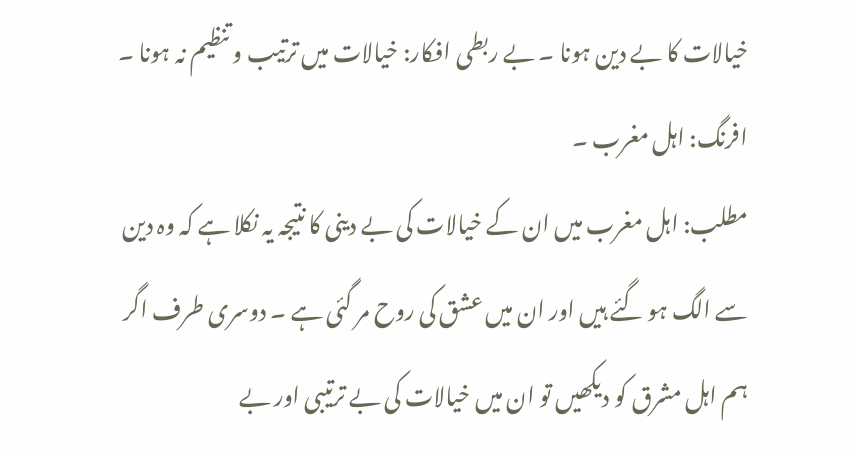خیالات کا بے دین ہونا ۔ بے ربطی افکار: خیالات میں ترتیب و تنظیم نہ ہونا ۔ افرنگ: اہل مغرب ۔
مطلب: اہل مغرب میں ان کے خیالات کی بے دینی کا نتیجہ یہ نکلا ہے کہ وہ دین سے الگ ہو گئے ہیں اور ان میں عشق کی روح مر گئی ہے ۔ دوسری طرف اگر ہم اہل مشرق کو دیکھیں تو ان میں خیالات کی بے ترتیبی اور بے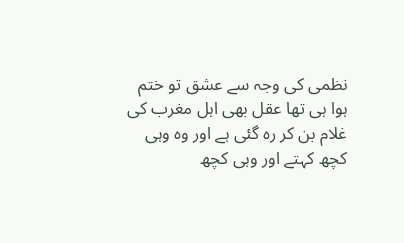نظمی کی وجہ سے عشق تو ختم ہوا ہی تھا عقل بھی اہل مغرب کی غلام بن کر رہ گئی ہے اور وہ وہی کچھ کہتے اور وہی کچھ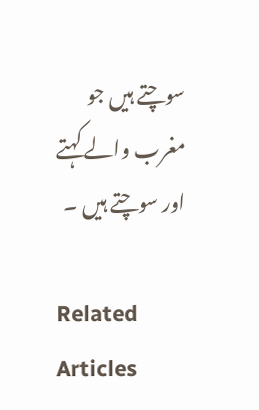سوچتے ہیں جو مغرب والے کہتے اور سوچتے ہیں ۔

Related Articles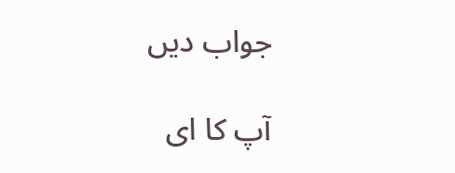جواب دیں

آپ کا ای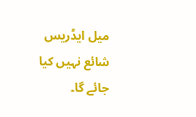میل ایڈریس شائع نہیں کیا جائے گا۔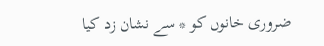ضروری خانوں کو * سے نشان زد کیا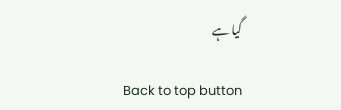گیا ہے

Back to top button